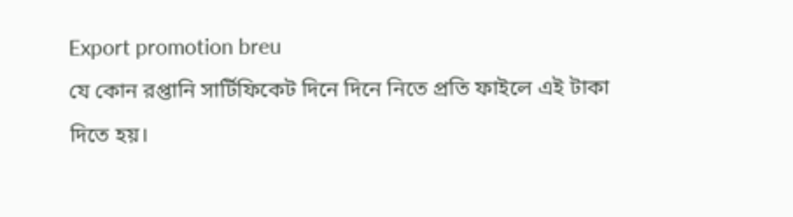Export promotion breu
যে কোন রপ্তানি সার্টিফিকেট দিনে দিনে নিতে প্রতি ফাইলে এই টাকা দিতে হয়।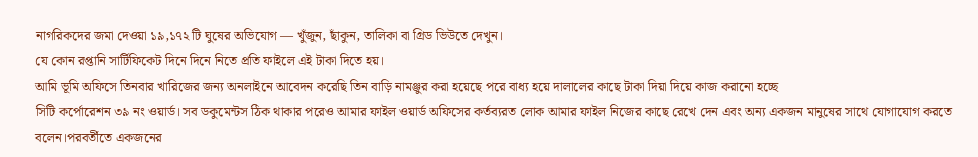নাগরিকদের জমা দেওয়া ১৯,১৭২ টি ঘুষের অভিযোগ — খুঁজুন, ছাঁকুন, তালিকা বা গ্রিড ভিউতে দেখুন।
যে কোন রপ্তানি সার্টিফিকেট দিনে দিনে নিতে প্রতি ফাইলে এই টাকা দিতে হয়।
আমি ভূমি অফিসে তিনবার খারিজের জন্য অনলাইনে আবেদন করেছি তিন বাড়ি নামঞ্জুর করা হয়েছে পরে বাধ্য হয়ে দালালের কাছে টাকা দিয়া দিয়ে কাজ করানো হচ্ছে
সিটি কর্পোরেশন ৩৯ নং ওয়ার্ড। সব ডকুমেন্টস ঠিক থাকার পরেও আমার ফাইল ওয়ার্ড অফিসের কর্তব্যরত লোক আমার ফাইল নিজের কাছে রেখে দেন এবং অন্য একজন মানুষের সাথে যোগাযোগ করতে বলেন।পরবর্তীতে একজনের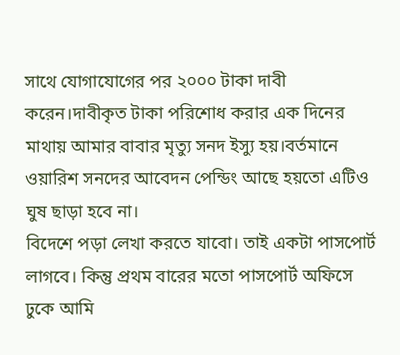সাথে যোগাযোগের পর ২০০০ টাকা দাবী করেন।দাবীকৃত টাকা পরিশোধ করার এক দিনের মাথায় আমার বাবার মৃত্যু সনদ ইস্যু হয়।বর্তমানে ওয়ারিশ সনদের আবেদন পেন্ডিং আছে হয়তো এটিও ঘুষ ছাড়া হবে না।
বিদেশে পড়া লেখা করতে যাবো। তাই একটা পাসপোর্ট লাগবে। কিন্তু প্রথম বারের মতো পাসপোর্ট অফিসে ঢুকে আমি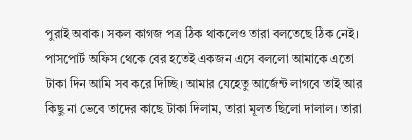পুরাই অবাক। সকল কাগজ পত্র ঠিক থাকলেও তারা বলতেছে ঠিক নেই। পাসপোর্ট অফিস থেকে বের হতেই একজন এসে বললো আমাকে এতো টাকা দিন আমি সব করে দিচ্ছি। আমার যেহেতু আর্জেন্ট লাগবে তাই আর কিছু না ভেবে তাদের কাছে টাকা দিলাম, তারা মূলত ছিলো দালাল। তারা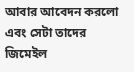আবার আবেদন করলো এবং সেটা তাদের জিমেইল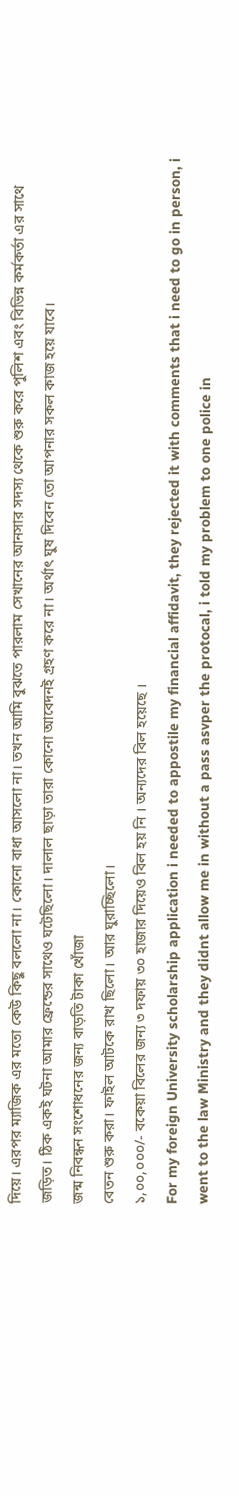দিয়ে। এরপর ম্যাজিক এর মতো কেউ কিছু বললো না। কোনো বাধা আসলো না। তখন আমি বুঝতে পারলাম সেখানের আনসার সদস্য থেকে শুরু করে পুলিশ এবং বিভিন্ন কর্মকর্তা এর সাথে জড়িত। ঠিক একই ঘটনা আমার ফ্রেন্ডের সাথেও ঘটেছিলো। দালাল ছাড়া তারা কোনো আবেদনই গ্রহণ করে না। অর্থাৎ ঘুষ দিবেন তো আপনার সকল কাজ হয়ে যাবে।
জন্ম নিবন্ধন সংশোধনের জন্য বাড়তি টাকা খোঁজা
বেতন শুরু করা। ফাইল আটকে রাখ ছিলো। আর ঘুরাচ্ছিলো।
১,০০,০০০/- বকেয়া বিলের জন্য ৩ দফায় ৩০ হাজার দিয়েও বিল হয় নি । অন্যদের বিল হয়েছে ।
For my foreign University scholarship application i needed to appostile my financial affidavit, they rejected it with comments that i need to go in person, i went to the law Ministry and they didnt allow me in without a pass asvper the protocal, i told my problem to one police in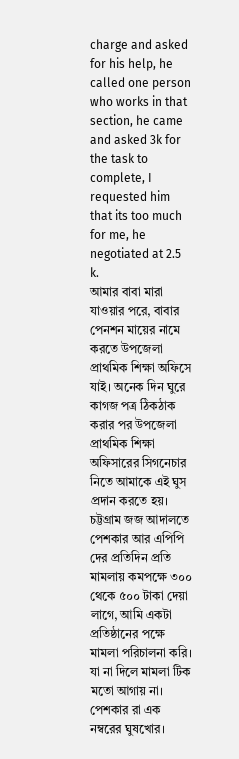charge and asked for his help, he called one person who works in that section, he came and asked 3k for the task to complete, I requested him that its too much for me, he negotiated at 2.5 k.
আমার বাবা মারা যাওয়ার পরে, বাবার পেনশন মায়ের নামে করতে উপজেলা প্রাথমিক শিক্ষা অফিসে যাই। অনেক দিন ঘুরে কাগজ পত্র ঠিকঠাক করার পর উপজেলা প্রাথমিক শিক্ষা অফিসারের সিগনেচার নিতে আমাকে এই ঘুস প্রদান করতে হয়।
চট্টগ্রাম জজ আদালতে পেশকার আর এপিপি দের প্রতিদিন প্রতি মামলায় কমপক্ষে ৩০০ থেকে ৫০০ টাকা দেয়া লাগে, আমি একটা প্রতিষ্ঠানের পক্ষে মামলা পরিচালনা করি। যা না দিলে মামলা টিক মতো আগায় না। পেশকার রা এক নম্বরের ঘুষখোর।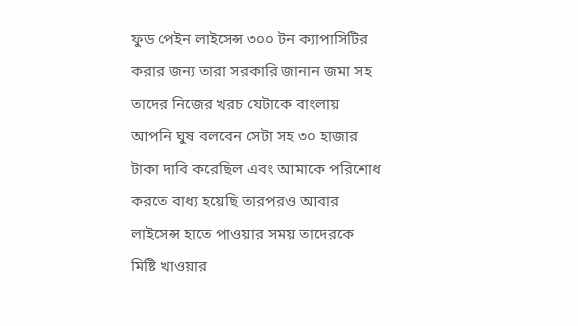ফুড পেইন লাইসেন্স ৩০০ টন ক্যাপাসিটির করার জন্য তারা সরকারি জানান জমা সহ তাদের নিজের খরচ যেটাকে বাংলায় আপনি ঘুষ বলবেন সেটা সহ ৩০ হাজার টাকা দাবি করেছিল এবং আমাকে পরিশোধ করতে বাধ্য হয়েছি তারপরও আবার লাইসেন্স হাতে পাওয়ার সময় তাদেরকে মিষ্টি খাওয়ার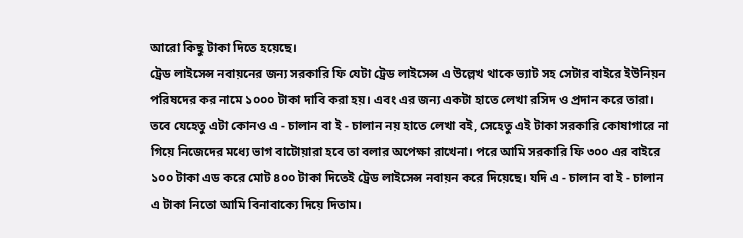আরো কিছু টাকা দিতে হয়েছে।
ট্রেড লাইসেন্স নবায়নের জন্য সরকারি ফি যেটা ট্রেড লাইসেন্স এ উল্লেখ থাকে ভ্যাট সহ সেটার বাইরে ইউনিয়ন পরিষদের কর নামে ১০০০ টাকা দাবি করা হয়। এবং এর জন্য একটা হাতে লেখা রসিদ ও প্রদান করে তারা। তবে যেহেতু এটা কোনও এ - চালান বা ই - চালান নয় হাতে লেখা বই, সেহেতু এই টাকা সরকারি কোষাগারে না গিয়ে নিজেদের মধ্যে ভাগ বাটোয়ারা হবে তা বলার অপেক্ষা রাখেনা। পরে আমি সরকারি ফি ৩০০ এর বাইরে ১০০ টাকা এড করে মোট ৪০০ টাকা দিতেই ট্রেড লাইসেন্স নবায়ন করে দিয়েছে। যদি এ - চালান বা ই - চালান এ টাকা নিতো আমি বিনাবাক্যে দিয়ে দিতাম।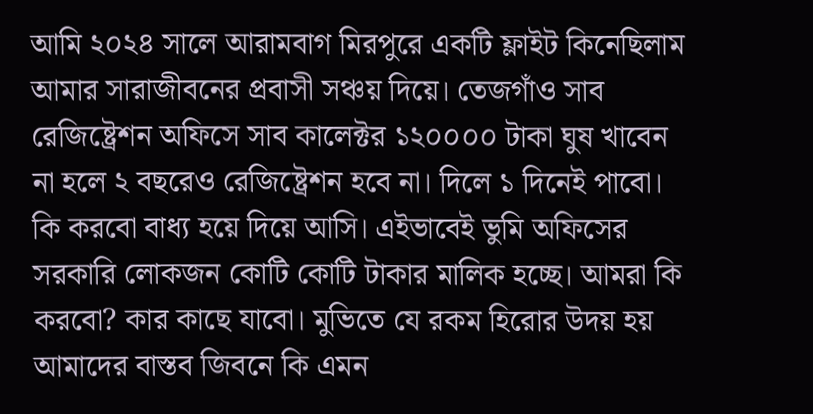আমি ২০২৪ সালে আরামবাগ মিরপুরে একটি ফ্লাইট কিনেছিলাম আমার সারাজীবনের প্রবাসী সঞ্চয় দিয়ে। তেজগাঁও সাব রেজিষ্ট্রেশন অফিসে সাব কালেক্টর ১২০০০০ টাকা ঘুষ খাবেন না হলে ২ বছরেও রেজিষ্ট্রেশন হবে না। দিলে ১ দিনেই পাবো। কি করবো বাধ্য হয়ে দিয়ে আসি। এইভাবেই ভুমি অফিসের সরকারি লোকজন কোটি কোটি টাকার মালিক হচ্ছে। আমরা কি করবো? কার কাছে যাবো। মুভিতে যে রকম হিরোর উদয় হয় আমাদের বাস্তব জিবনে কি এমন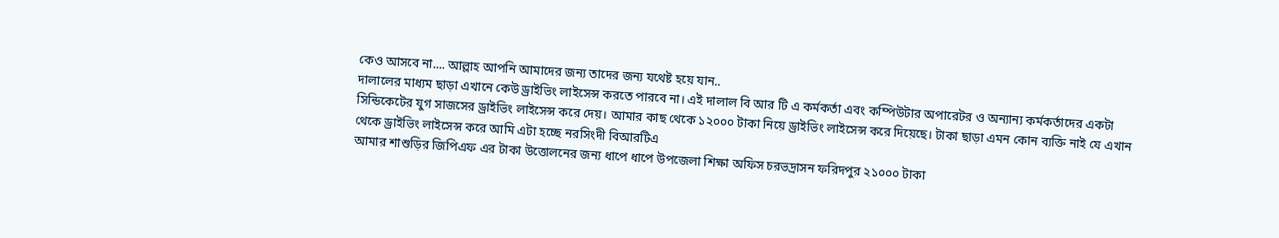কেও আসবে না.... আল্লাহ আপনি আমাদের জন্য তাদের জন্য যথেষ্ট হয়ে যান..
দালালের মাধ্যম ছাড়া এখানে কেউ ড্রাইভিং লাইসেন্স করতে পারবে না। এই দালাল বি আর টি এ কর্মকর্তা এবং কম্পিউটার অপারেটর ও অন্যান্য কর্মকর্তাদের একটা সিন্ডিকেটের যুগ সাজসের ড্রাইভিং লাইসেন্স করে দেয়। আমার কাছ থেকে ১২০০০ টাকা নিয়ে ড্রাইভিং লাইসেন্স করে দিয়েছে। টাকা ছাড়া এমন কোন ব্যক্তি নাই যে এখান থেকে ড্রাইভিং লাইসেন্স করে আমি এটা হচ্ছে নরসিংদী বিআরটিএ
আমার শাশুড়ির জিপিএফ এর টাকা উত্তোলনের জন্য ধাপে ধাপে উপজেলা শিক্ষা অফিস চরভদ্রাসন ফরিদপুর ২১০০০ টাকা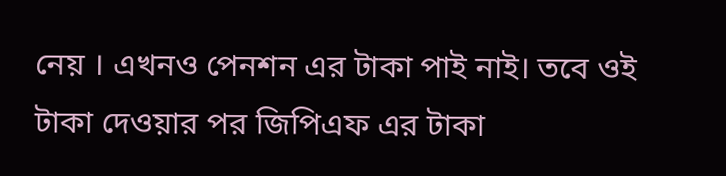নেয় । এখনও পেনশন এর টাকা পাই নাই। তবে ওই টাকা দেওয়ার পর জিপিএফ এর টাকা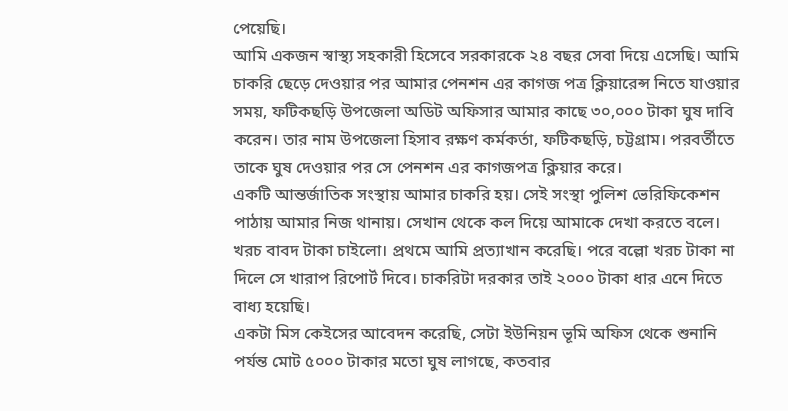পেয়েছি।
আমি একজন স্বাস্থ্য সহকারী হিসেবে সরকারকে ২৪ বছর সেবা দিয়ে এসেছি। আমি চাকরি ছেড়ে দেওয়ার পর আমার পেনশন এর কাগজ পত্র ক্লিয়ারেন্স নিতে যাওয়ার সময়, ফটিকছড়ি উপজেলা অডিট অফিসার আমার কাছে ৩০,০০০ টাকা ঘুষ দাবি করেন। তার নাম উপজেলা হিসাব রক্ষণ কর্মকর্তা, ফটিকছড়ি, চট্টগ্রাম। পরবর্তীতে তাকে ঘুষ দেওয়ার পর সে পেনশন এর কাগজপত্র ক্লিয়ার করে।
একটি আন্তর্জাতিক সংস্থায় আমার চাকরি হয়। সেই সংস্থা পুলিশ ভেরিফিকেশন পাঠায় আমার নিজ থানায়। সেখান থেকে কল দিয়ে আমাকে দেখা করতে বলে। খরচ বাবদ টাকা চাইলো। প্রথমে আমি প্রত্যাখান করেছি। পরে বল্লো খরচ টাকা না দিলে সে খারাপ রিপোর্ট দিবে। চাকরিটা দরকার তাই ২০০০ টাকা ধার এনে দিতে বাধ্য হয়েছি।
একটা মিস কেইসের আবেদন করেছি, সেটা ইউনিয়ন ভূমি অফিস থেকে শুনানি পর্যন্ত মোট ৫০০০ টাকার মতো ঘুষ লাগছে, কতবার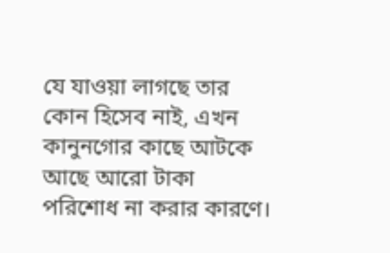যে যাওয়া লাগছে তার কোন হিসেব নাই, এখন কানুনগোর কাছে আটকে আছে আরো টাকা পরিশোধ না করার কারণে।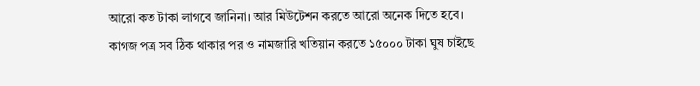আরো কত টাকা লাগবে জানিনা। আর মিউটেশন করতে আরো অনেক দিতে হবে।
কাগজ পত্র সব ঠিক থাকার পর ও নামজারি খতিয়ান করতে ১৫০০০ টাকা ঘুষ চাইছে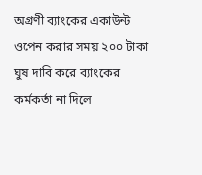অগ্রণী ব্যাংকের একাউন্ট ওপেন করার সময় ২০০ টাকা ঘুষ দাবি করে ব্যাংকের কর্মকর্তা না দিলে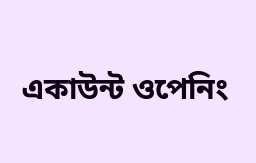একাউন্ট ওপেনিং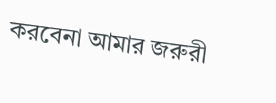করবেনা আমার জরুরী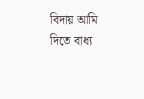বিদায় আমি দিতে বাধ্য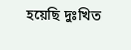হয়েছি দুঃখিত